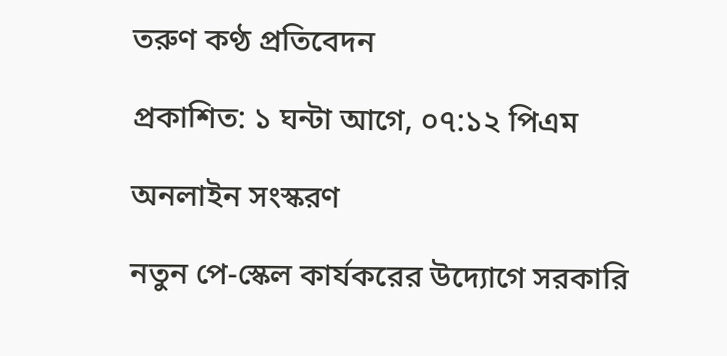তরুণ কণ্ঠ প্রতিবেদন

প্রকাশিত: ১ ঘন্টা আগে, ০৭:১২ পিএম

অনলাইন সংস্করণ

নতুন পে-স্কেল কার্যকরের উদ্যোগে সরকারি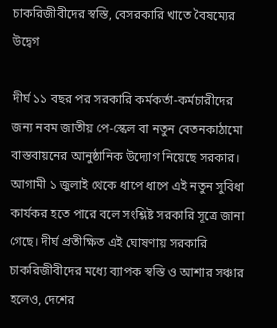চাকরিজীবীদের স্বস্তি, বেসরকারি খাতে বৈষম্যের উদ্বেগ

দীর্ঘ ১১ বছর পর সরকারি কর্মকর্তা-কর্মচারীদের জন্য নবম জাতীয় পে-স্কেল বা নতুন বেতনকাঠামো বাস্তবায়নের আনুষ্ঠানিক উদ্যোগ নিয়েছে সরকার। আগামী ১ জুলাই থেকে ধাপে ধাপে এই নতুন সুবিধা কার্যকর হতে পারে বলে সংশ্লিষ্ট সরকারি সূত্রে জানা গেছে। দীর্ঘ প্রতীক্ষিত এই ঘোষণায় সরকারি চাকরিজীবীদের মধ্যে ব্যাপক স্বস্তি ও আশার সঞ্চার হলেও, দেশের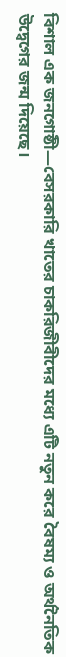বিশাল এক জনগোষ্ঠী—বেসরকারি খাতের চাকরিজীবীদের মধ্যে এটি নতুন করে বৈষম্য ও অর্থনৈতিক উদ্বেগের জন্ম দিয়েছে।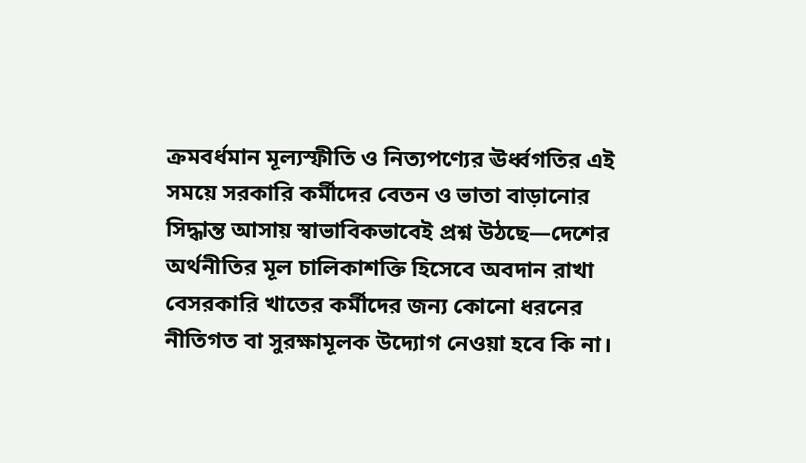ক্রমবর্ধমান মূল্যস্ফীতি ও নিত্যপণ্যের ঊর্ধ্বগতির এই সময়ে সরকারি কর্মীদের বেতন ও ভাতা বাড়ানোর সিদ্ধান্ত আসায় স্বাভাবিকভাবেই প্রশ্ন উঠছে—দেশের অর্থনীতির মূল চালিকাশক্তি হিসেবে অবদান রাখা বেসরকারি খাতের কর্মীদের জন্য কোনো ধরনের নীতিগত বা সুরক্ষামূলক উদ্যোগ নেওয়া হবে কি না।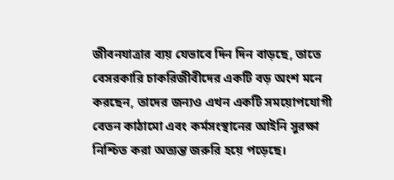জীবনযাত্রার ব্যয় যেভাবে দিন দিন বাড়ছে, তাতে বেসরকারি চাকরিজীবীদের একটি বড় অংশ মনে করছেন, তাদের জন্যও এখন একটি সময়োপযোগী বেতন কাঠামো এবং কর্মসংস্থানের আইনি সুরক্ষা নিশ্চিত করা অত্যন্ত জরুরি হয়ে পড়েছে।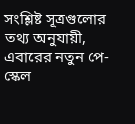সংশ্লিষ্ট সূত্রগুলোর তথ্য অনুযায়ী, এবারের নতুন পে-স্কেল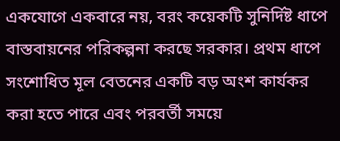একযোগে একবারে নয়, বরং কয়েকটি সুনির্দিষ্ট ধাপে বাস্তবায়নের পরিকল্পনা করছে সরকার। প্রথম ধাপে সংশোধিত মূল বেতনের একটি বড় অংশ কার্যকর করা হতে পারে এবং পরবর্তী সময়ে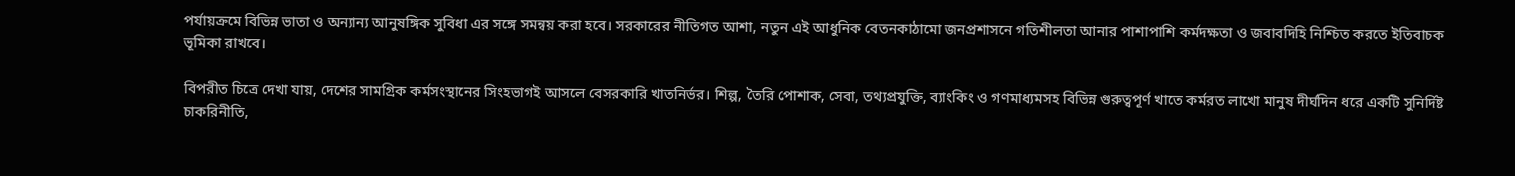পর্যায়ক্রমে বিভিন্ন ভাতা ও অন্যান্য আনুষঙ্গিক সুবিধা এর সঙ্গে সমন্বয় করা হবে। সরকারের নীতিগত আশা, নতুন এই আধুনিক বেতনকাঠামো জনপ্রশাসনে গতিশীলতা আনার পাশাপাশি কর্মদক্ষতা ও জবাবদিহি নিশ্চিত করতে ইতিবাচক ভূমিকা রাখবে।

বিপরীত চিত্রে দেখা যায়, দেশের সামগ্রিক কর্মসংস্থানের সিংহভাগই আসলে বেসরকারি খাতনির্ভর। শিল্প, তৈরি পোশাক, সেবা, তথ্যপ্রযুক্তি, ব্যাংকিং ও গণমাধ্যমসহ বিভিন্ন গুরুত্বপূর্ণ খাতে কর্মরত লাখো মানুষ দীর্ঘদিন ধরে একটি সুনির্দিষ্ট চাকরিনীতি,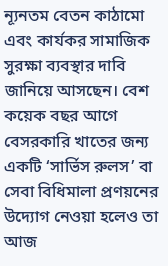ন্যূনতম বেতন কাঠামো এবং কার্যকর সামাজিক সুরক্ষা ব্যবস্থার দাবি জানিয়ে আসছেন। বেশ কয়েক বছর আগে বেসরকারি খাতের জন্য একটি ‘সার্ভিস রুলস’ বা সেবা বিধিমালা প্রণয়নের উদ্যোগ নেওয়া হলেও তা আজ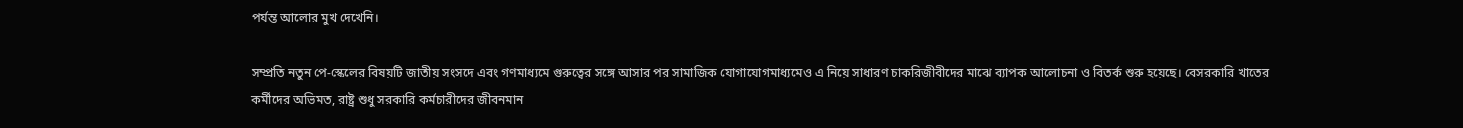পর্যন্ত আলোর মুখ দেখেনি।

সম্প্রতি নতুন পে-স্কেলের বিষয়টি জাতীয় সংসদে এবং গণমাধ্যমে গুরুত্বের সঙ্গে আসার পর সামাজিক যোগাযোগমাধ্যমেও এ নিয়ে সাধারণ চাকরিজীবীদের মাঝে ব্যাপক আলোচনা ও বিতর্ক শুরু হয়েছে। বেসরকারি খাতের কর্মীদের অভিমত, রাষ্ট্র শুধু সরকারি কর্মচারীদের জীবনমান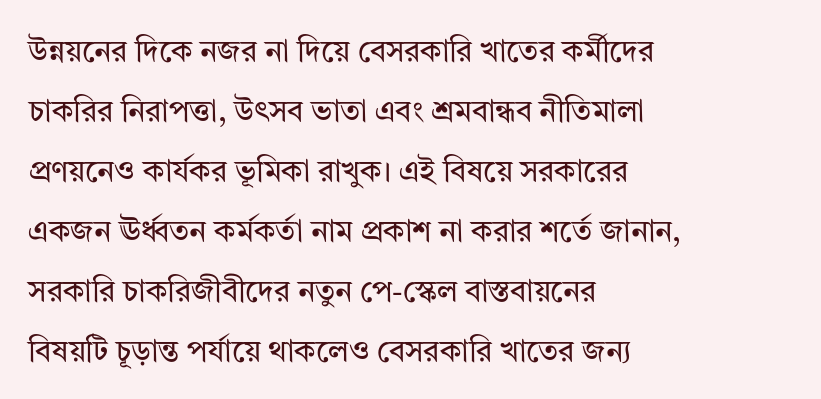উন্নয়নের দিকে নজর না দিয়ে বেসরকারি খাতের কর্মীদের চাকরির নিরাপত্তা, উৎসব ভাতা এবং শ্রমবান্ধব নীতিমালা প্রণয়নেও কার্যকর ভূমিকা রাখুক। এই বিষয়ে সরকারের একজন ঊর্ধ্বতন কর্মকর্তা নাম প্রকাশ না করার শর্তে জানান, সরকারি চাকরিজীবীদের নতুন পে-স্কেল বাস্তবায়নের বিষয়টি চূড়ান্ত পর্যায়ে থাকলেও বেসরকারি খাতের জন্য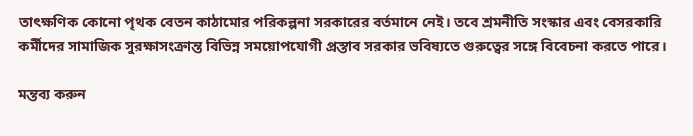তাৎক্ষণিক কোনো পৃথক বেতন কাঠামোর পরিকল্পনা সরকারের বর্তমানে নেই। তবে শ্রমনীতি সংস্কার এবং বেসরকারি কর্মীদের সামাজিক সুরক্ষাসংক্রান্ত বিভিন্ন সময়োপযোগী প্রস্তাব সরকার ভবিষ্যতে গুরুত্বের সঙ্গে বিবেচনা করতে পারে।

মন্তব্য করুন